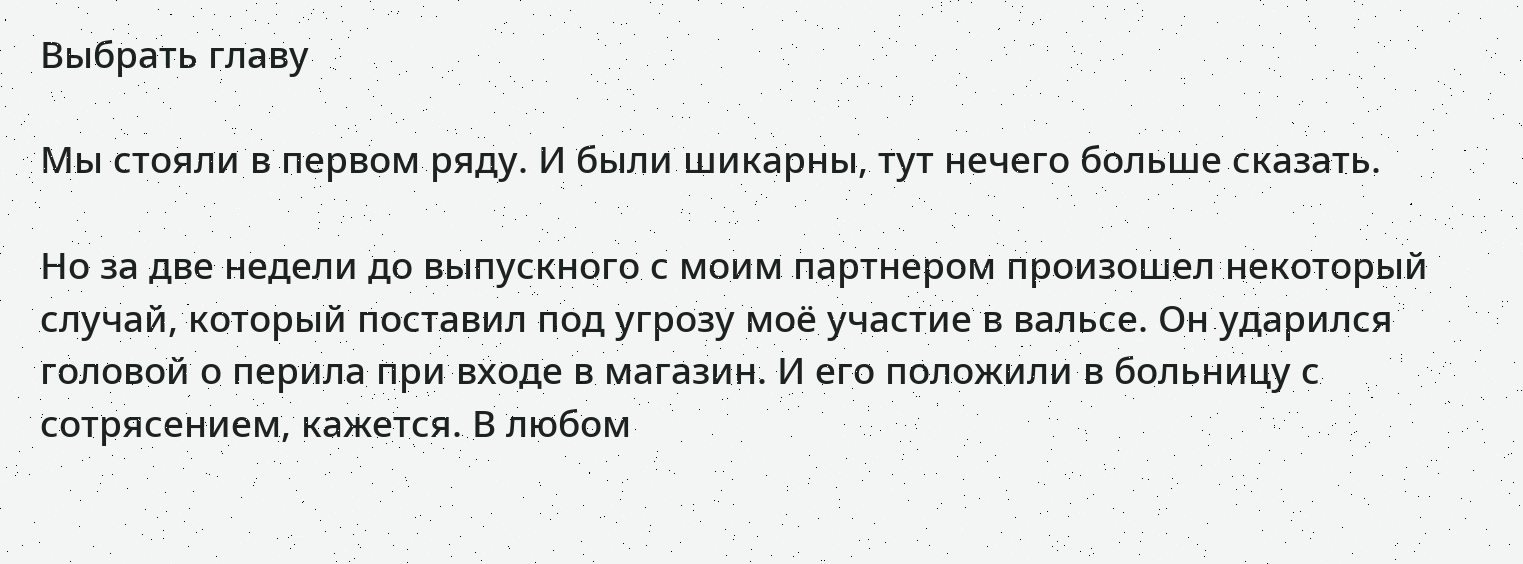Выбрать главу

Мы стояли в первом ряду. И были шикарны, тут нечего больше сказать.

Но за две недели до выпускного с моим партнером произошел некоторый случай, который поставил под угрозу моё участие в вальсе. Он ударился головой о перила при входе в магазин. И его положили в больницу с сотрясением, кажется. В любом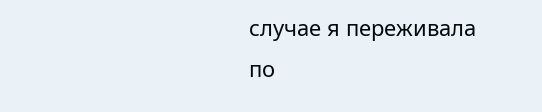случае я переживала по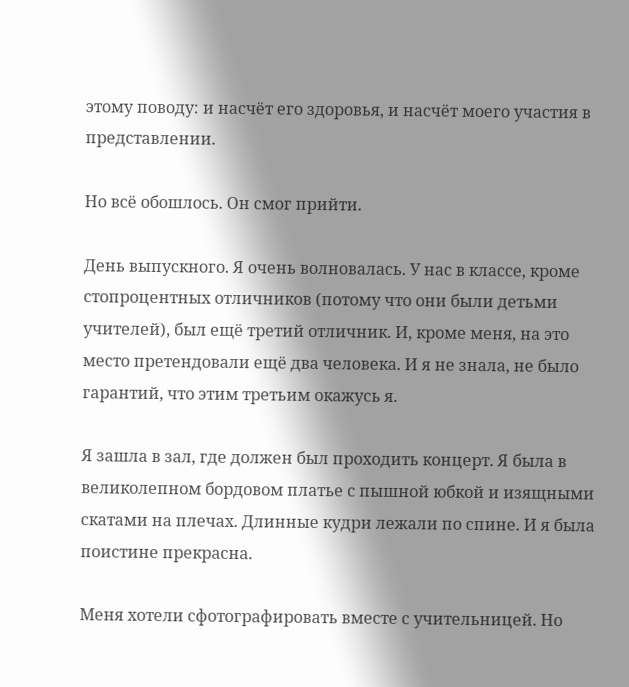этому поводу: и насчёт его здоровья, и насчёт моего участия в представлении.

Но всё обошлось. Он смог прийти.

День выпускного. Я очень волновалась. У нас в классе, кроме стопроцентных отличников (потому что они были детьми учителей), был ещё третий отличник. И, кроме меня, на это место претендовали ещё два человека. И я не знала, не было гарантий, что этим третьим окажусь я.

Я зашла в зал, где должен был проходить концерт. Я была в великолепном бордовом платье с пышной юбкой и изящными скатами на плечах. Длинные кудри лежали по спине. И я была поистине прекрасна.

Меня хотели сфотографировать вместе с учительницей. Но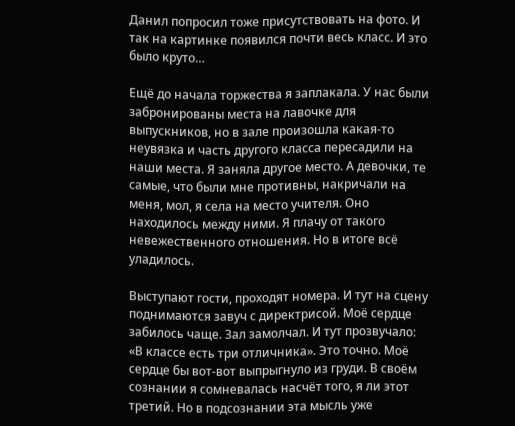Данил попросил тоже присутствовать на фото. И так на картинке появился почти весь класс. И это было круто…

Ещё до начала торжества я заплакала. У нас были забронированы места на лавочке для выпускников, но в зале произошла какая-то неувязка и часть другого класса пересадили на наши места. Я заняла другое место. А девочки, те самые, что были мне противны, накричали на меня, мол, я села на место учителя. Оно находилось между ними. Я плачу от такого невежественного отношения. Но в итоге всё уладилось.

Выступают гости, проходят номера. И тут на сцену поднимаются завуч с директрисой. Моё сердце забилось чаще. Зал замолчал. И тут прозвучало: «В классе есть три отличника». Это точно. Моё сердце бы вот-вот выпрыгнуло из груди. В своём сознании я сомневалась насчёт того, я ли этот третий. Но в подсознании эта мысль уже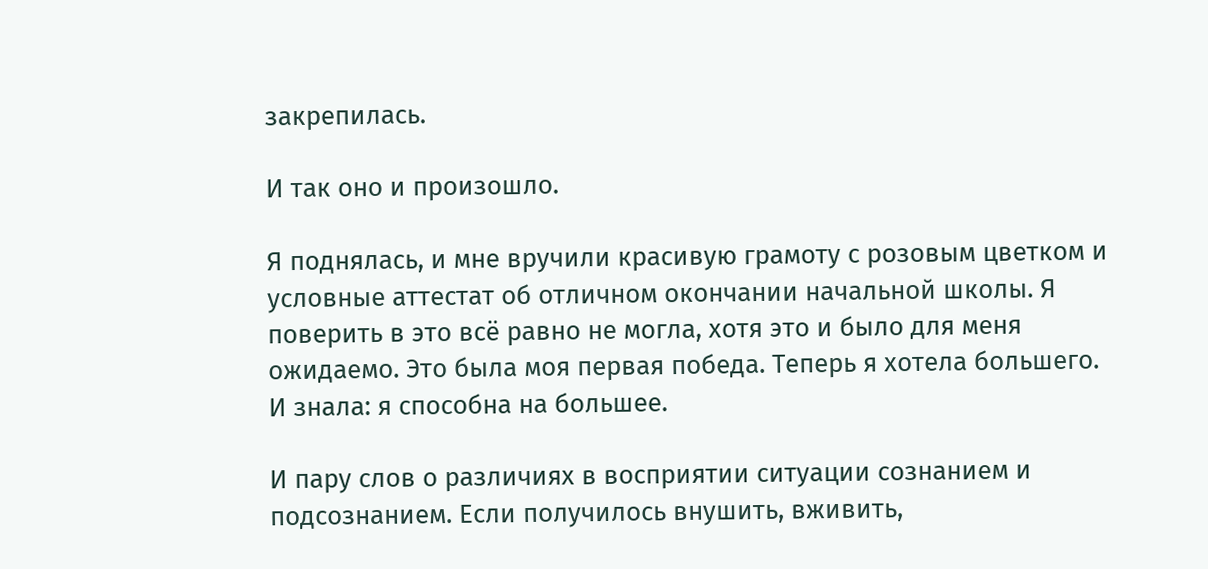закрепилась.

И так оно и произошло.

Я поднялась, и мне вручили красивую грамоту с розовым цветком и условные аттестат об отличном окончании начальной школы. Я поверить в это всё равно не могла, хотя это и было для меня ожидаемо. Это была моя первая победа. Теперь я хотела большего. И знала: я способна на большее.

И пару слов о различиях в восприятии ситуации сознанием и подсознанием. Если получилось внушить, вживить,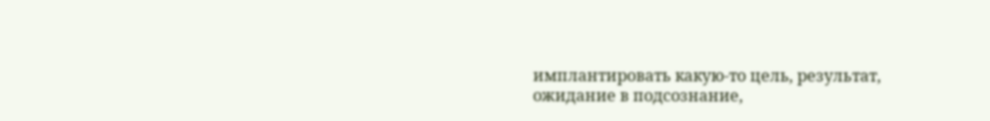имплантировать какую-то цель, результат, ожидание в подсознание,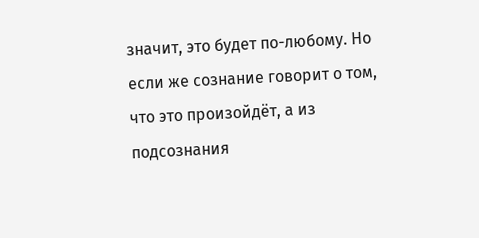значит, это будет по-любому. Но если же сознание говорит о том, что это произойдёт, а из подсознания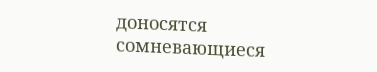доносятся сомневающиеся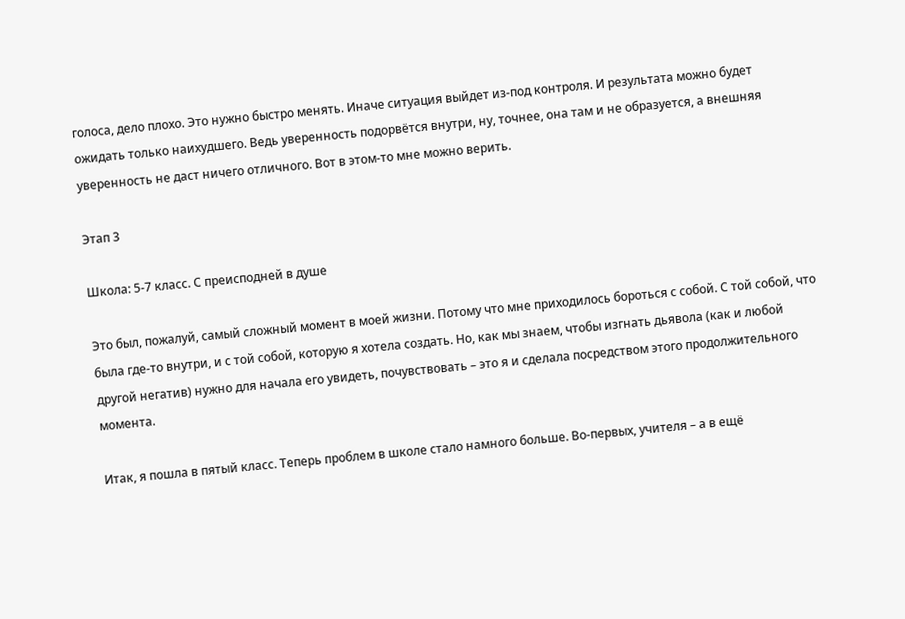голоса, дело плохо. Это нужно быстро менять. Иначе ситуация выйдет из-под контроля. И результата можно будет ожидать только наихудшего. Ведь уверенность подорвётся внутри, ну, точнее, она там и не образуется, а внешняя уверенность не даст ничего отличного. Вот в этом-то мне можно верить.

Этап 3

Школа: 5-7 класс. С преисподней в душе

Это был, пожалуй, самый сложный момент в моей жизни. Потому что мне приходилось бороться с собой. С той собой, что была где-то внутри, и с той собой, которую я хотела создать. Но, как мы знаем, чтобы изгнать дьявола (как и любой другой негатив) нужно для начала его увидеть, почувствовать – это я и сделала посредством этого продолжительного момента.

Итак, я пошла в пятый класс. Теперь проблем в школе стало намного больше. Во-первых, учителя – а в ещё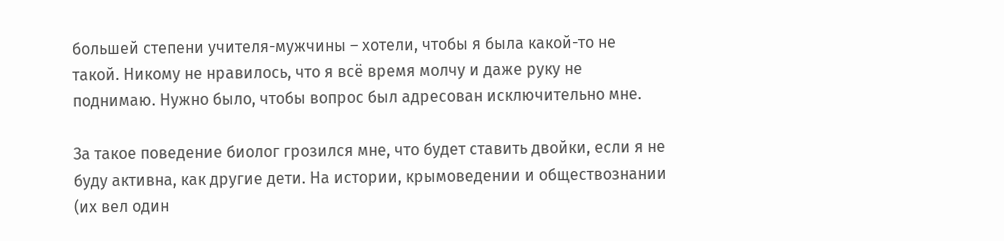большей степени учителя-мужчины – хотели, чтобы я была какой-то не такой. Никому не нравилось, что я всё время молчу и даже руку не поднимаю. Нужно было, чтобы вопрос был адресован исключительно мне.

За такое поведение биолог грозился мне, что будет ставить двойки, если я не буду активна, как другие дети. На истории, крымоведении и обществознании (их вел один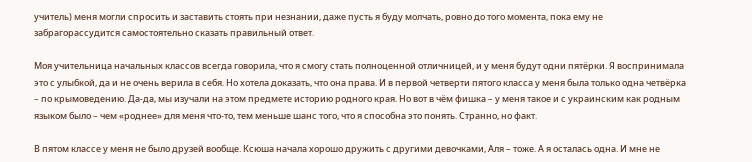учитель) меня могли спросить и заставить стоять при незнании, даже пусть я буду молчать, ровно до того момента, пока ему не забрагорассудится самостоятельно сказать правильный ответ.

Моя учительница начальных классов всегда говорила, что я смогу стать полноценной отличницей, и у меня будут одни пятёрки. Я воспринимала это с улыбкой, да и не очень верила в себя. Но хотела доказать, что она права. И в первой четверти пятого класса у меня была только одна четвёрка – по крымоведению. Да-да, мы изучали на этом предмете историю родного края. Но вот в чём фишка – у меня такое и с украинским как родным языком было – чем «роднее» для меня что-то, тем меньше шанс того, что я способна это понять. Странно, но факт.

В пятом классе у меня не было друзей вообще. Ксюша начала хорошо дружить с другими девочками, Аля – тоже. А я осталась одна. И мне не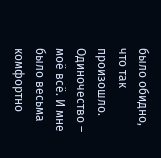было обидно, что так произошло. Одиночество – моё всё. И мне было весьма комфортно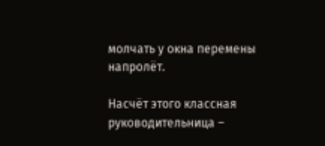молчать у окна перемены напролёт.

Насчёт этого классная руководительница –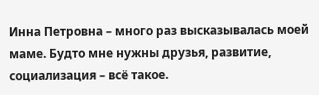Инна Петровна – много раз высказывалась моей маме. Будто мне нужны друзья, развитие, социализация – всё такое.